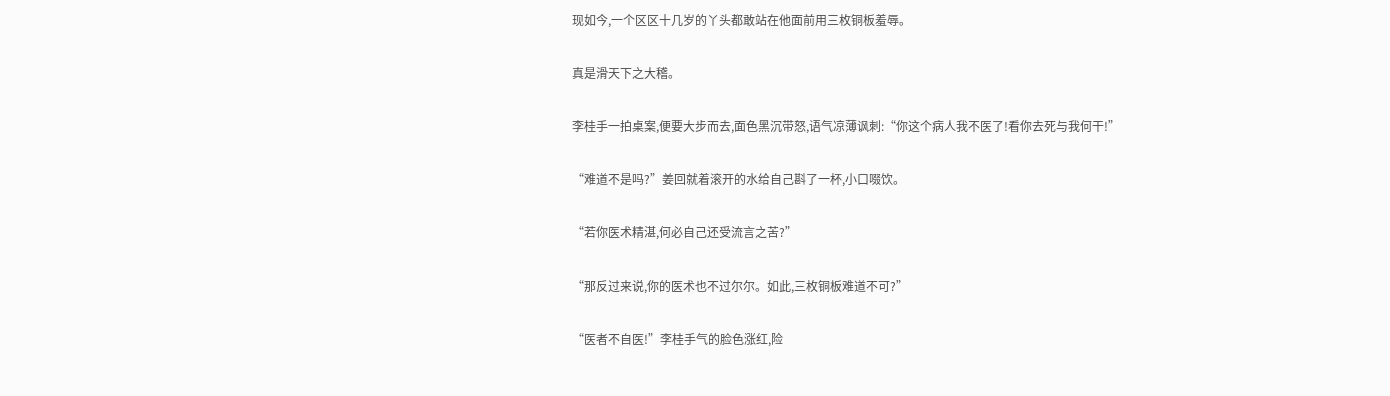现如今,一个区区十几岁的丫头都敢站在他面前用三枚铜板羞辱。

真是滑天下之大稽。

李桂手一拍桌案,便要大步而去,面色黑沉带怒,语气凉薄讽刺:“你这个病人我不医了!看你去死与我何干!”

“难道不是吗?”姜回就着滚开的水给自己斟了一杯,小口啜饮。

“若你医术精湛,何必自己还受流言之苦?”

“那反过来说,你的医术也不过尔尔。如此,三枚铜板难道不可?”

“医者不自医!”李桂手气的脸色涨红,险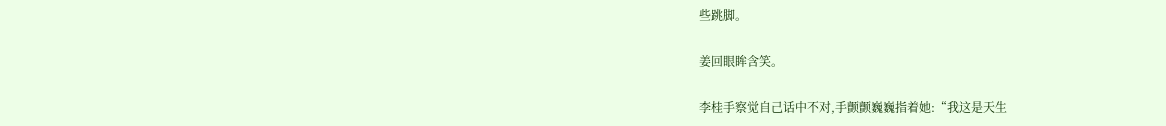些跳脚。

姜回眼眸含笑。

李桂手察觉自己话中不对,手颤颤巍巍指着她:“我这是天生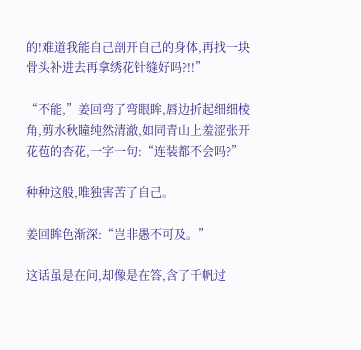的!难道我能自己剖开自己的身体,再找一块骨头补进去再拿绣花针缝好吗?!!”

“不能,”姜回弯了弯眼眸,唇边折起细细棱角,剪水秋瞳纯然清澈,如同青山上羞涩张开花苞的杏花,一字一句:“连装都不会吗?”

种种这般,唯独害苦了自己。

姜回眸色渐深:“岂非愚不可及。”

这话虽是在问,却像是在答,含了千帆过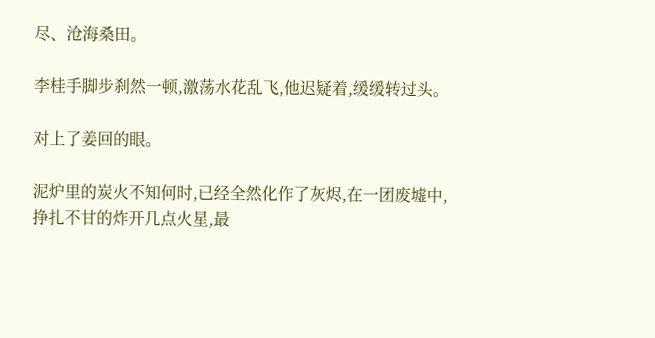尽、沧海桑田。

李桂手脚步刹然一顿,激荡水花乱飞,他迟疑着,缓缓转过头。

对上了姜回的眼。

泥炉里的炭火不知何时,已经全然化作了灰烬,在一团废墟中,挣扎不甘的炸开几点火星,最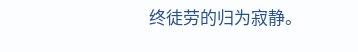终徒劳的归为寂静。